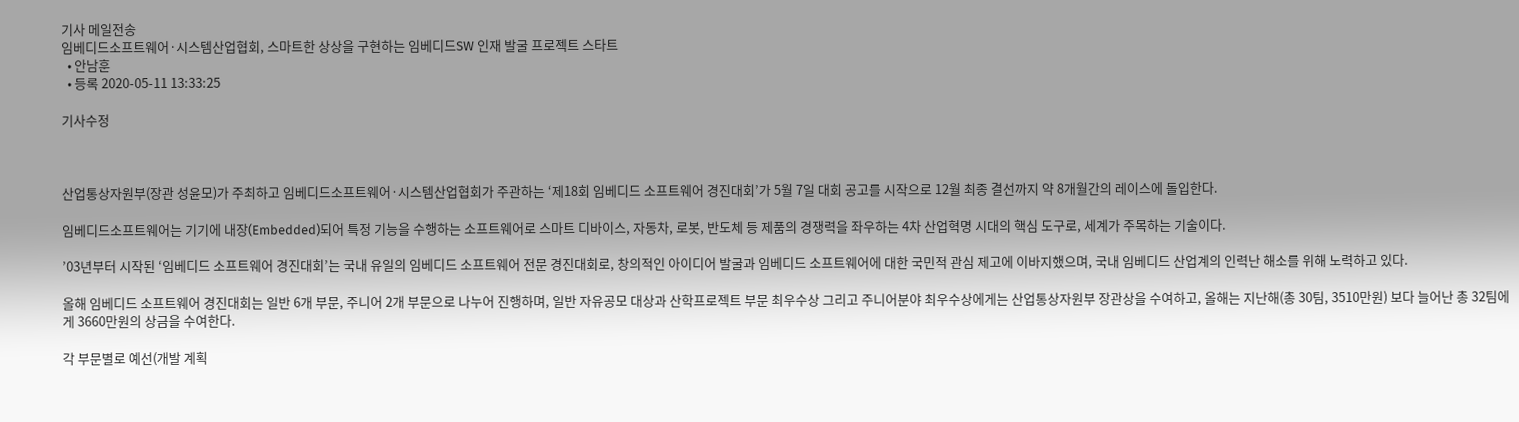기사 메일전송
임베디드소프트웨어·시스템산업협회, 스마트한 상상을 구현하는 임베디드SW 인재 발굴 프로젝트 스타트
  • 안남훈
  • 등록 2020-05-11 13:33:25

기사수정



산업통상자원부(장관 성윤모)가 주최하고 임베디드소프트웨어·시스템산업협회가 주관하는 ‘제18회 임베디드 소프트웨어 경진대회’가 5월 7일 대회 공고를 시작으로 12월 최종 결선까지 약 8개월간의 레이스에 돌입한다.

임베디드소프트웨어는 기기에 내장(Embedded)되어 특정 기능을 수행하는 소프트웨어로 스마트 디바이스, 자동차, 로봇, 반도체 등 제품의 경쟁력을 좌우하는 4차 산업혁명 시대의 핵심 도구로, 세계가 주목하는 기술이다.

’03년부터 시작된 ‘임베디드 소프트웨어 경진대회’는 국내 유일의 임베디드 소프트웨어 전문 경진대회로, 창의적인 아이디어 발굴과 임베디드 소프트웨어에 대한 국민적 관심 제고에 이바지했으며, 국내 임베디드 산업계의 인력난 해소를 위해 노력하고 있다.

올해 임베디드 소프트웨어 경진대회는 일반 6개 부문, 주니어 2개 부문으로 나누어 진행하며, 일반 자유공모 대상과 산학프로젝트 부문 최우수상 그리고 주니어분야 최우수상에게는 산업통상자원부 장관상을 수여하고, 올해는 지난해(총 30팀, 3510만원) 보다 늘어난 총 32팀에게 3660만원의 상금을 수여한다.

각 부문별로 예선(개발 계획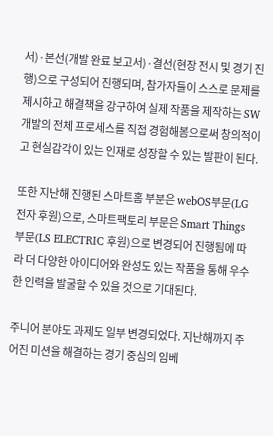서)·본선(개발 완료 보고서)·결선(현장 전시 및 경기 진행)으로 구성되어 진행되며, 참가자들이 스스로 문제를 제시하고 해결책을 강구하여 실제 작품을 제작하는 SW개발의 전체 프로세스를 직접 경험해봄으로써 창의적이고 현실감각이 있는 인재로 성장할 수 있는 발판이 된다.

또한 지난해 진행된 스마트홈 부분은 webOS부문(LG전자 후원)으로, 스마트팩토리 부문은 Smart Things 부문(LS ELECTRIC 후원)으로 변경되어 진행됨에 따라 더 다양한 아이디어와 완성도 있는 작품을 통해 우수한 인력을 발굴할 수 있을 것으로 기대된다.

주니어 분야도 과제도 일부 변경되었다. 지난해까지 주어진 미션을 해결하는 경기 중심의 임베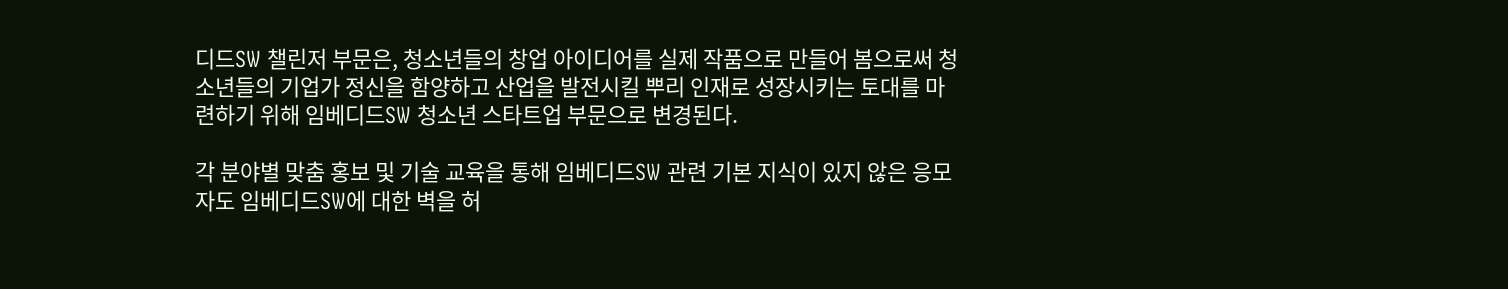디드SW 챌린저 부문은, 청소년들의 창업 아이디어를 실제 작품으로 만들어 봄으로써 청소년들의 기업가 정신을 함양하고 산업을 발전시킬 뿌리 인재로 성장시키는 토대를 마련하기 위해 임베디드SW 청소년 스타트업 부문으로 변경된다.

각 분야별 맞춤 홍보 및 기술 교육을 통해 임베디드SW 관련 기본 지식이 있지 않은 응모자도 임베디드SW에 대한 벽을 허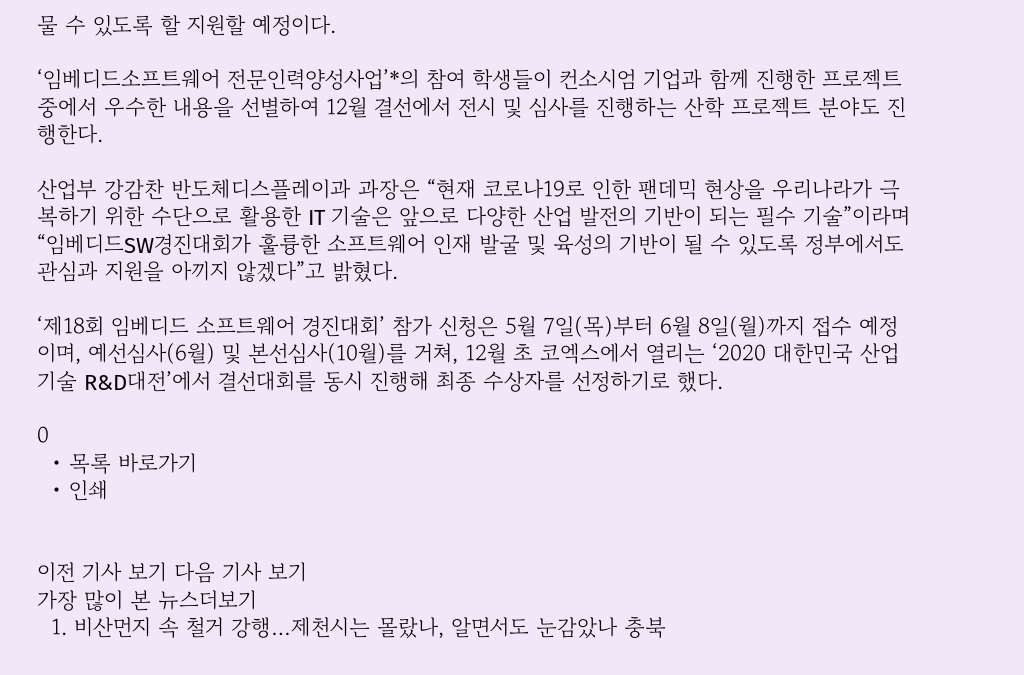물 수 있도록 할 지원할 예정이다.

‘임베디드소프트웨어 전문인력양성사업’*의 참여 학생들이 컨소시엄 기업과 함께 진행한 프로젝트 중에서 우수한 내용을 선별하여 12월 결선에서 전시 및 심사를 진행하는 산학 프로젝트 분야도 진행한다.

산업부 강감찬 반도체디스플레이과 과장은 “현재 코로나19로 인한 팬데믹 현상을 우리나라가 극복하기 위한 수단으로 활용한 IT 기술은 앞으로 다양한 산업 발전의 기반이 되는 필수 기술”이라며 “임베디드SW경진대회가 훌륭한 소프트웨어 인재 발굴 및 육성의 기반이 될 수 있도록 정부에서도 관심과 지원을 아끼지 않겠다”고 밝혔다.

‘제18회 임베디드 소프트웨어 경진대회’ 참가 신청은 5월 7일(목)부터 6월 8일(월)까지 접수 예정이며, 예선심사(6월) 및 본선심사(10월)를 거쳐, 12월 초 코엑스에서 열리는 ‘2020 대한민국 산업기술 R&D대전’에서 결선대회를 동시 진행해 최종 수상자를 선정하기로 했다.

0
  • 목록 바로가기
  • 인쇄


이전 기사 보기 다음 기사 보기
가장 많이 본 뉴스더보기
  1. 비산먼지 속 철거 강행…제천시는 몰랐나, 알면서도 눈감았나 충북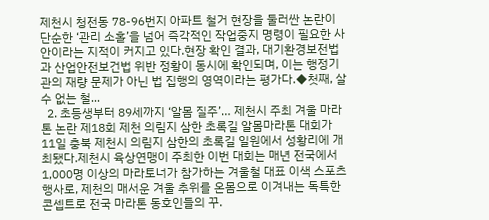제천시 청전동 78-96번지 아파트 철거 현장을 둘러싼 논란이 단순한 ‘관리 소홀’을 넘어 즉각적인 작업중지 명령이 필요한 사안이라는 지적이 커지고 있다.현장 확인 결과, 대기환경보전법과 산업안전보건법 위반 정황이 동시에 확인되며, 이는 행정기관의 재량 문제가 아닌 법 집행의 영역이라는 평가다.◆첫째, 살수 없는 철...
  2. 초등생부터 89세까지 ‘알몸 질주’… 제천시 주최 겨울 마라톤 논란 제18회 제천 의림지 삼한 초록길 알몸마라톤 대회가 11일 충북 제천시 의림지 삼한의 초록길 일원에서 성황리에 개최됐다.제천시 육상연맹이 주최한 이번 대회는 매년 전국에서 1,000명 이상의 마라토너가 참가하는 겨울철 대표 이색 스포츠 행사로, 제천의 매서운 겨울 추위를 온몸으로 이겨내는 독특한 콘셉트로 전국 마라톤 동호인들의 꾸.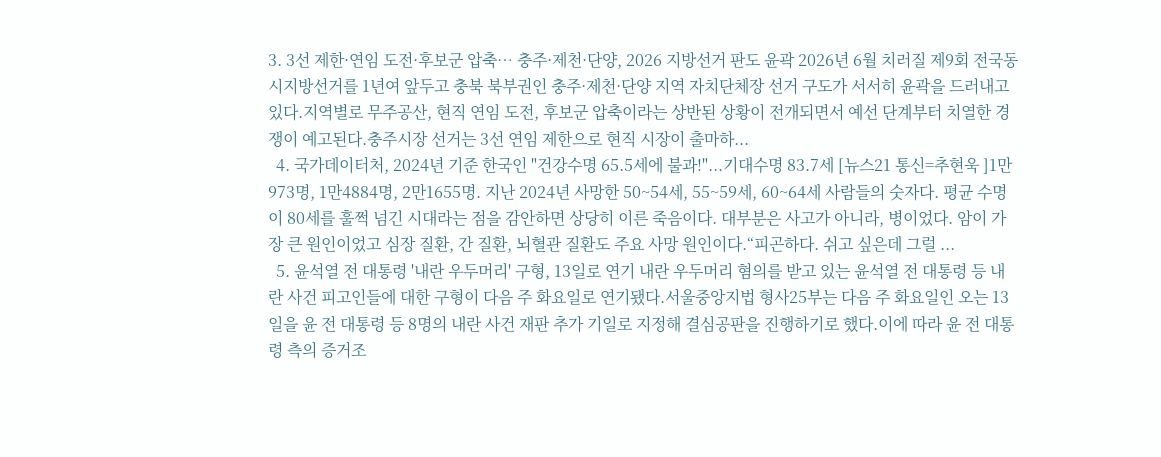3. 3선 제한·연임 도전·후보군 압축… 충주·제천·단양, 2026 지방선거 판도 윤곽 2026년 6월 치러질 제9회 전국동시지방선거를 1년여 앞두고 충북 북부권인 충주·제천·단양 지역 자치단체장 선거 구도가 서서히 윤곽을 드러내고 있다.지역별로 무주공산, 현직 연임 도전, 후보군 압축이라는 상반된 상황이 전개되면서 예선 단계부터 치열한 경쟁이 예고된다.충주시장 선거는 3선 연임 제한으로 현직 시장이 출마하...
  4. 국가데이터처, 2024년 기준 한국인 "건강수명 65.5세에 불과!"...기대수명 83.7세 [뉴스21 통신=추현욱 ]1만973명, 1만4884명, 2만1655명. 지난 2024년 사망한 50~54세, 55~59세, 60~64세 사람들의 숫자다. 평균 수명이 80세를 훌쩍 넘긴 시대라는 점을 감안하면 상당히 이른 죽음이다. 대부분은 사고가 아니라, 병이었다. 암이 가장 큰 원인이었고 심장 질환, 간 질환, 뇌혈관 질환도 주요 사망 원인이다.“피곤하다. 쉬고 싶은데 그럴 ...
  5. 윤석열 전 대통령 '내란 우두머리' 구형, 13일로 연기 내란 우두머리 혐의를 받고 있는 윤석열 전 대통령 등 내란 사건 피고인들에 대한 구형이 다음 주 화요일로 연기됐다.서울중앙지법 형사25부는 다음 주 화요일인 오는 13일을 윤 전 대통령 등 8명의 내란 사건 재판 추가 기일로 지정해 결심공판을 진행하기로 했다.이에 따라 윤 전 대통령 측의 증거조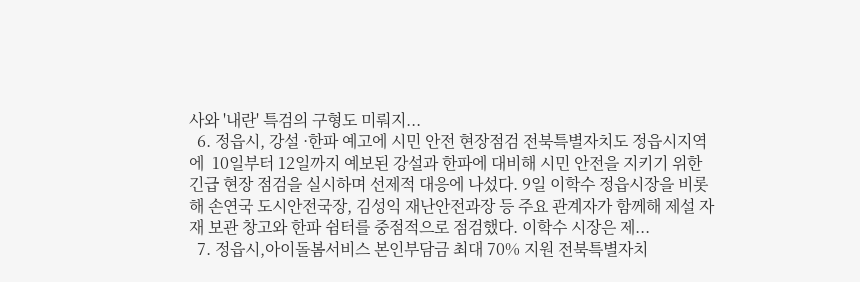사와 '내란' 특검의 구형도 미뤄지...
  6. 정읍시, 강설 ·한파 예고에 시민 안전 현장점검 전북특별자치도 정읍시지역에  10일부터 12일까지 예보된 강설과 한파에 대비해 시민 안전을 지키기 위한 긴급 현장 점검을 실시하며 선제적 대응에 나섰다. 9일 이학수 정읍시장을 비롯해 손연국 도시안전국장, 김성익 재난안전과장 등 주요 관계자가 함께해 제설 자재 보관 창고와 한파 쉼터를 중점적으로 점검했다. 이학수 시장은 제...
  7. 정읍시,아이돌봄서비스 본인부담금 최대 70% 지원 전북특별자치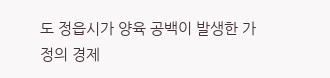도 정읍시가 양육 공백이 발생한 가정의 경제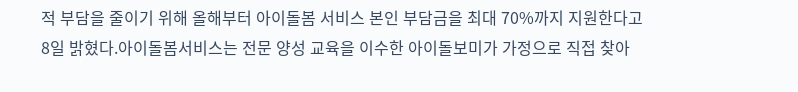적 부담을 줄이기 위해 올해부터 아이돌봄 서비스 본인 부담금을 최대 70%까지 지원한다고 8일 밝혔다.아이돌봄서비스는 전문 양성 교육을 이수한 아이돌보미가 가정으로 직접 찾아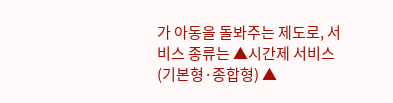가 아동을 돌봐주는 제도로, 서비스 종류는 ▲시간제 서비스(기본형·종합형) ▲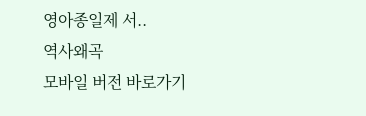영아종일제 서..
역사왜곡
모바일 버전 바로가기